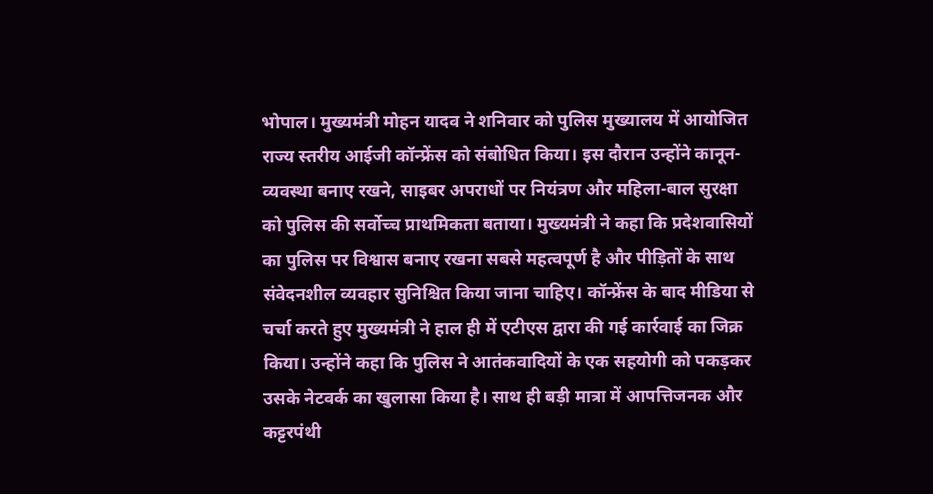भोपाल। मुख्यमंत्री मोहन यादव ने शनिवार को पुलिस मुख्यालय में आयोजित राज्य स्तरीय आईजी कॉन्फ्रेंस को संबोधित किया। इस दौरान उन्होंने कानून-व्यवस्था बनाए रखने, साइबर अपराधों पर नियंत्रण और महिला-बाल सुरक्षा को पुलिस की सर्वोच्च प्राथमिकता बताया। मुख्यमंत्री ने कहा कि प्रदेशवासियों का पुलिस पर विश्वास बनाए रखना सबसे महत्वपूर्ण है और पीड़ितों के साथ संवेदनशील व्यवहार सुनिश्चित किया जाना चाहिए। कॉन्फ्रेंस के बाद मीडिया से चर्चा करते हुए मुख्यमंत्री ने हाल ही में एटीएस द्वारा की गई कार्रवाई का जिक्र किया। उन्होंने कहा कि पुलिस ने आतंकवादियों के एक सहयोगी को पकड़कर उसके नेटवर्क का खुलासा किया है। साथ ही बड़ी मात्रा में आपत्तिजनक और कट्टरपंथी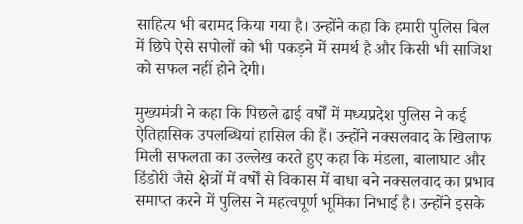साहित्य भी बरामद किया गया है। उन्होंने कहा कि हमारी पुलिस बिल में छिपे ऐसे सपोलों को भी पकड़ने में समर्थ है और किसी भी साजिश को सफल नहीं होने देगी।

मुख्यमंत्री ने कहा कि पिछले ढाई वर्षों में मध्यप्रदेश पुलिस ने कई ऐतिहासिक उपलब्धियां हासिल की हैं। उन्होंने नक्सलवाद के खिलाफ मिली सफलता का उल्लेख करते हुए कहा कि मंडला, बालाघाट और डिंडोरी जैसे क्षेत्रों में वर्षों से विकास में बाधा बने नक्सलवाद का प्रभाव समाप्त करने में पुलिस ने महत्वपूर्ण भूमिका निभाई है। उन्होंने इसके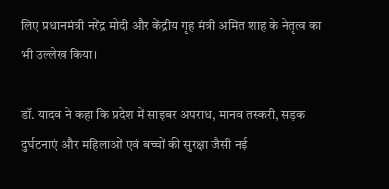लिए प्रधानमंत्री नरेंद्र मोदी और केंद्रीय गृह मंत्री अमित शाह के नेतृत्व का भी उल्लेख किया।

डॉ. यादव ने कहा कि प्रदेश में साइबर अपराध, मानव तस्करी, सड़क दुर्घटनाएं और महिलाओं एवं बच्चों की सुरक्षा जैसी नई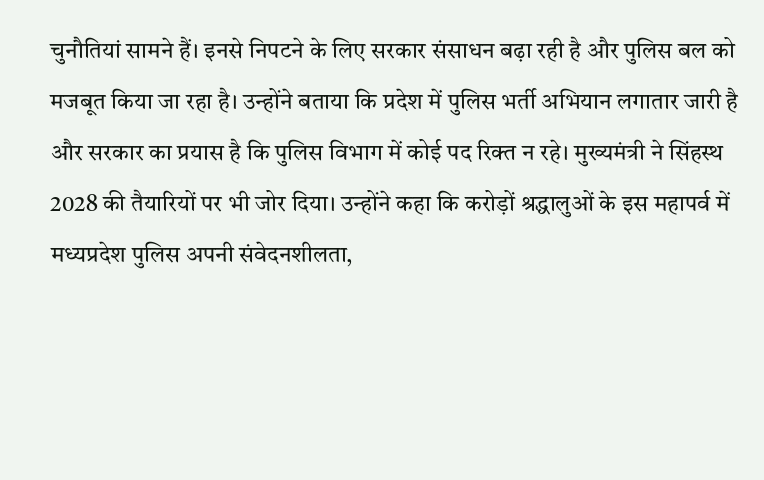चुनौतियां सामने हैं। इनसे निपटने के लिए सरकार संसाधन बढ़ा रही है और पुलिस बल को मजबूत किया जा रहा है। उन्होंने बताया कि प्रदेश में पुलिस भर्ती अभियान लगातार जारी है और सरकार का प्रयास है कि पुलिस विभाग में कोई पद रिक्त न रहे। मुख्यमंत्री ने सिंहस्थ 2028 की तैयारियों पर भी जोर दिया। उन्होंने कहा कि करोड़ों श्रद्धालुओं के इस महापर्व में मध्यप्रदेश पुलिस अपनी संवेदनशीलता,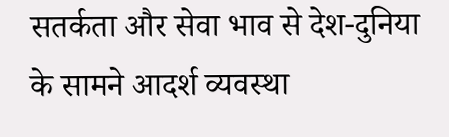सतर्कता और सेवा भाव से देश-दुनिया के सामने आदर्श व्यवस्था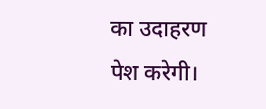का उदाहरण पेश करेगी।